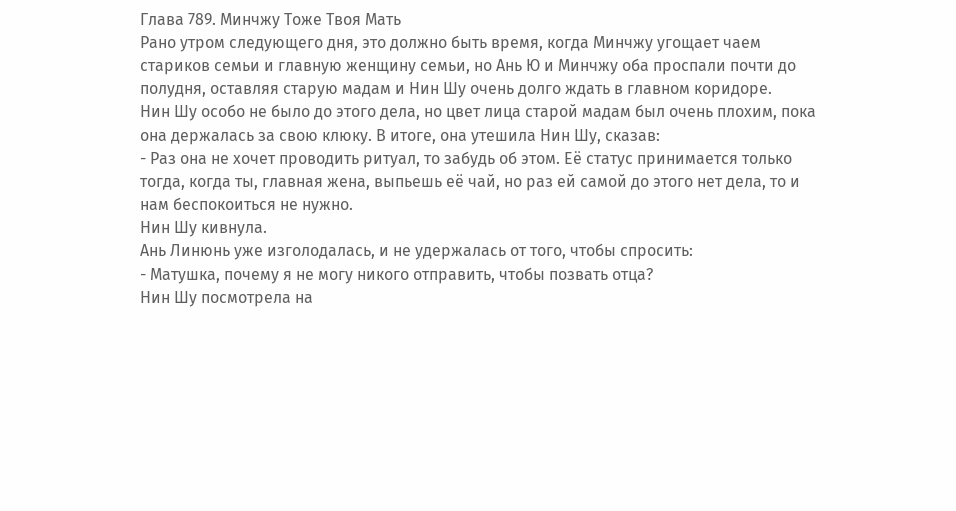Глава 789. Минчжу Тоже Твоя Мать
Рано утром следующего дня, это должно быть время, когда Минчжу угощает чаем стариков семьи и главную женщину семьи, но Ань Ю и Минчжу оба проспали почти до полудня, оставляя старую мадам и Нин Шу очень долго ждать в главном коридоре.
Нин Шу особо не было до этого дела, но цвет лица старой мадам был очень плохим, пока она держалась за свою клюку. В итоге, она утешила Нин Шу, сказав:
- Раз она не хочет проводить ритуал, то забудь об этом. Её статус принимается только тогда, когда ты, главная жена, выпьешь её чай, но раз ей самой до этого нет дела, то и нам беспокоиться не нужно.
Нин Шу кивнула.
Ань Линюнь уже изголодалась, и не удержалась от того, чтобы спросить:
- Матушка, почему я не могу никого отправить, чтобы позвать отца?
Нин Шу посмотрела на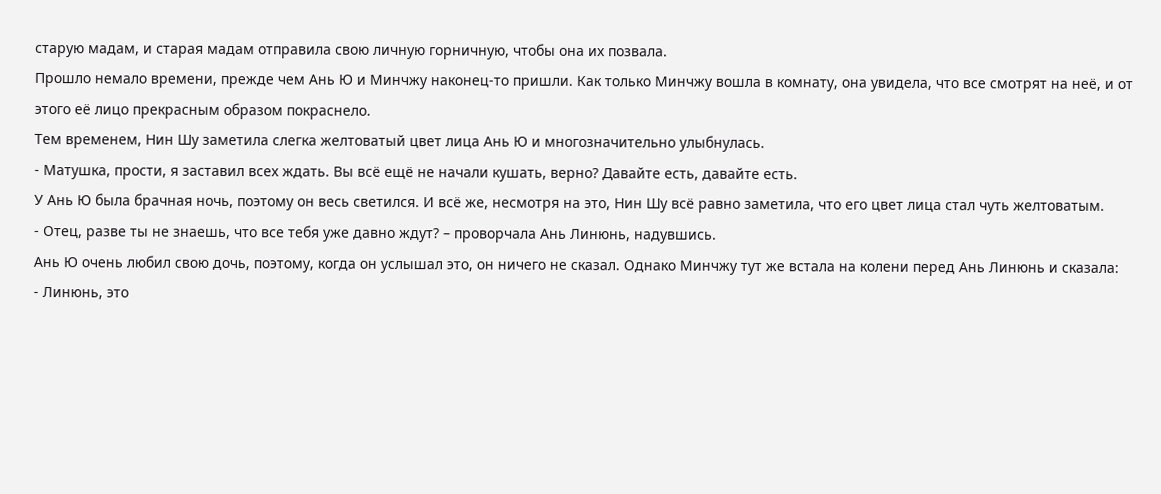старую мадам, и старая мадам отправила свою личную горничную, чтобы она их позвала.
Прошло немало времени, прежде чем Ань Ю и Минчжу наконец-то пришли. Как только Минчжу вошла в комнату, она увидела, что все смотрят на неё, и от этого её лицо прекрасным образом покраснело.
Тем временем, Нин Шу заметила слегка желтоватый цвет лица Ань Ю и многозначительно улыбнулась.
- Матушка, прости, я заставил всех ждать. Вы всё ещё не начали кушать, верно? Давайте есть, давайте есть.
У Ань Ю была брачная ночь, поэтому он весь светился. И всё же, несмотря на это, Нин Шу всё равно заметила, что его цвет лица стал чуть желтоватым.
- Отец, разве ты не знаешь, что все тебя уже давно ждут? – проворчала Ань Линюнь, надувшись.
Ань Ю очень любил свою дочь, поэтому, когда он услышал это, он ничего не сказал. Однако Минчжу тут же встала на колени перед Ань Линюнь и сказала:
- Линюнь, это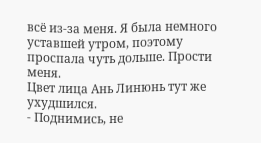всё из-за меня. Я была немного уставшей утром, поэтому проспала чуть дольше. Прости меня.
Цвет лица Ань Линюнь тут же ухудшился.
- Поднимись, не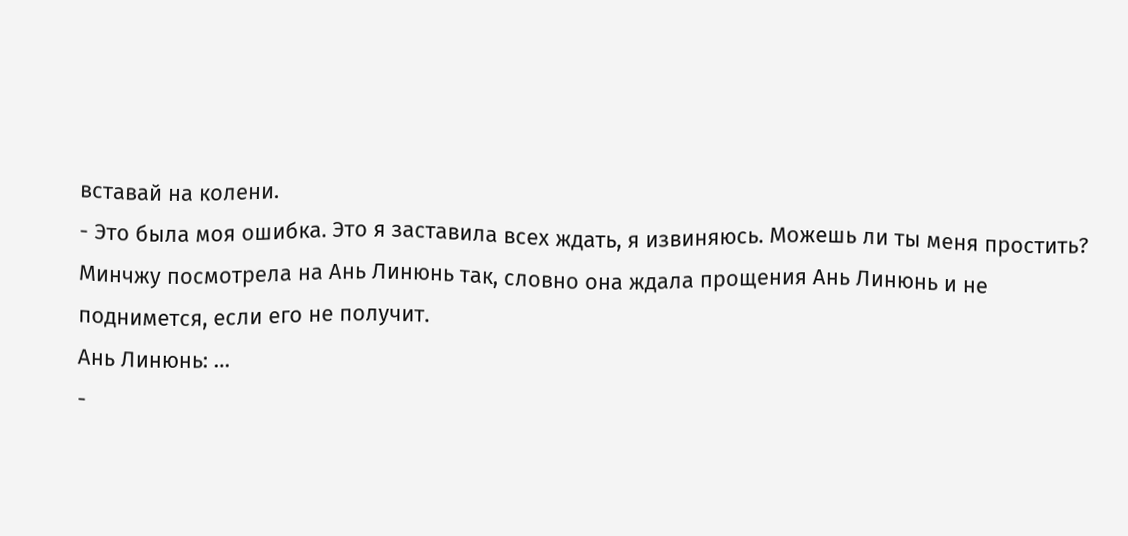вставай на колени.
- Это была моя ошибка. Это я заставила всех ждать, я извиняюсь. Можешь ли ты меня простить?
Минчжу посмотрела на Ань Линюнь так, словно она ждала прощения Ань Линюнь и не поднимется, если его не получит.
Ань Линюнь: …
-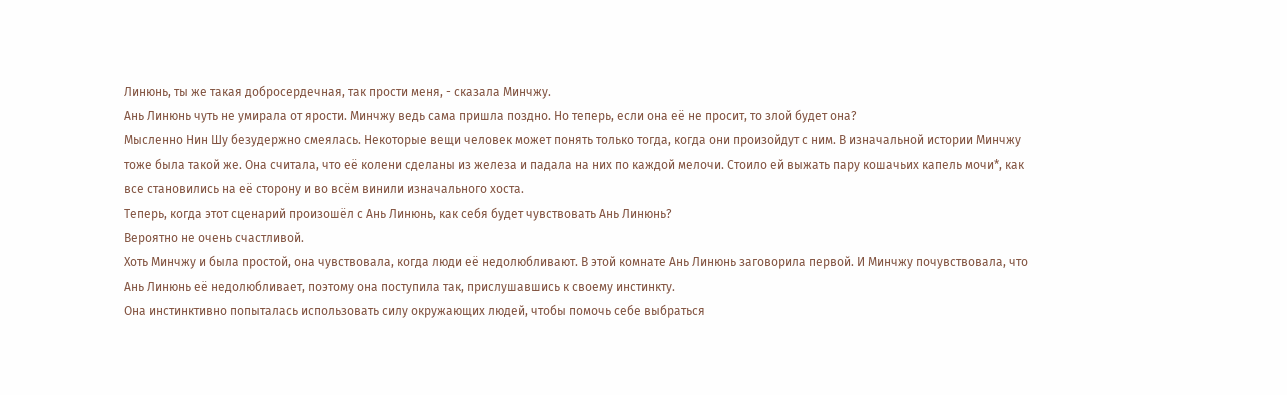Линюнь, ты же такая добросердечная, так прости меня, - сказала Минчжу.
Ань Линюнь чуть не умирала от ярости. Минчжу ведь сама пришла поздно. Но теперь, если она её не просит, то злой будет она?
Мысленно Нин Шу безудержно смеялась. Некоторые вещи человек может понять только тогда, когда они произойдут с ним. В изначальной истории Минчжу тоже была такой же. Она считала, что её колени сделаны из железа и падала на них по каждой мелочи. Стоило ей выжать пару кошачьих капель мочи*, как все становились на её сторону и во всём винили изначального хоста.
Теперь, когда этот сценарий произошёл с Ань Линюнь, как себя будет чувствовать Ань Линюнь?
Вероятно не очень счастливой.
Хоть Минчжу и была простой, она чувствовала, когда люди её недолюбливают. В этой комнате Ань Линюнь заговорила первой. И Минчжу почувствовала, что Ань Линюнь её недолюбливает, поэтому она поступила так, прислушавшись к своему инстинкту.
Она инстинктивно попыталась использовать силу окружающих людей, чтобы помочь себе выбраться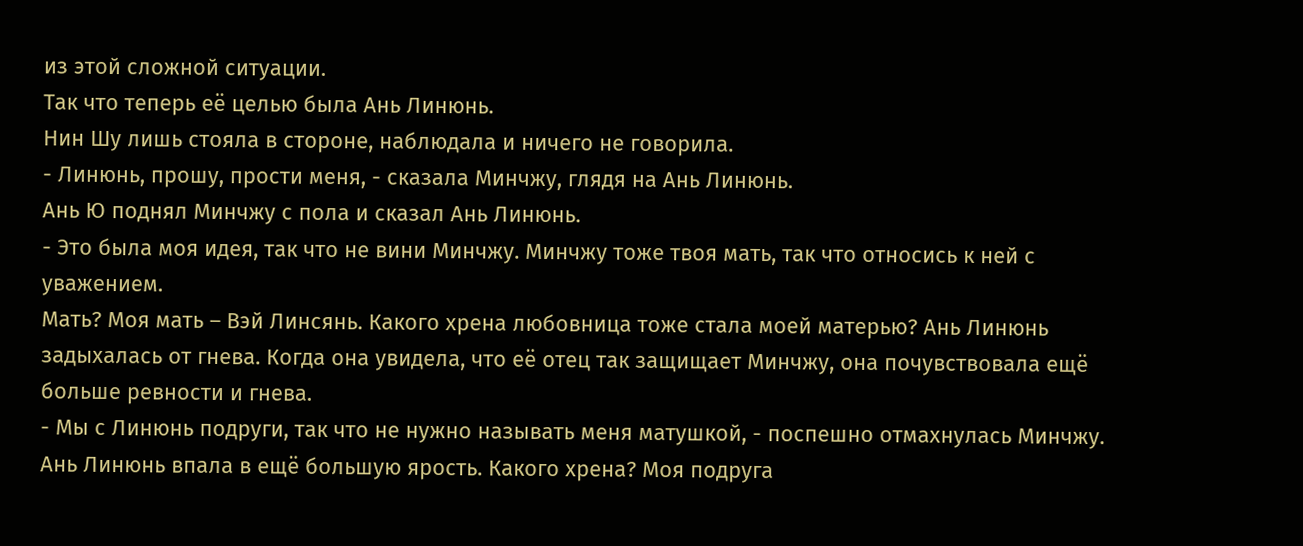из этой сложной ситуации.
Так что теперь её целью была Ань Линюнь.
Нин Шу лишь стояла в стороне, наблюдала и ничего не говорила.
- Линюнь, прошу, прости меня, - сказала Минчжу, глядя на Ань Линюнь.
Ань Ю поднял Минчжу с пола и сказал Ань Линюнь.
- Это была моя идея, так что не вини Минчжу. Минчжу тоже твоя мать, так что относись к ней с уважением.
Мать? Моя мать – Вэй Линсянь. Какого хрена любовница тоже стала моей матерью? Ань Линюнь задыхалась от гнева. Когда она увидела, что её отец так защищает Минчжу, она почувствовала ещё больше ревности и гнева.
- Мы с Линюнь подруги, так что не нужно называть меня матушкой, - поспешно отмахнулась Минчжу.
Ань Линюнь впала в ещё большую ярость. Какого хрена? Моя подруга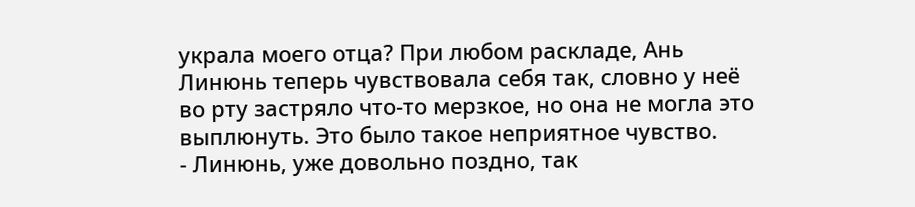украла моего отца? При любом раскладе, Ань Линюнь теперь чувствовала себя так, словно у неё во рту застряло что-то мерзкое, но она не могла это выплюнуть. Это было такое неприятное чувство.
- Линюнь, уже довольно поздно, так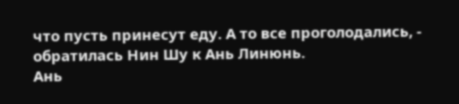что пусть принесут еду. А то все проголодались, - обратилась Нин Шу к Ань Линюнь.
Ань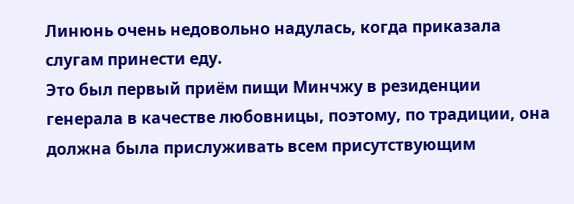Линюнь очень недовольно надулась, когда приказала слугам принести еду.
Это был первый приём пищи Минчжу в резиденции генерала в качестве любовницы, поэтому, по традиции, она должна была прислуживать всем присутствующим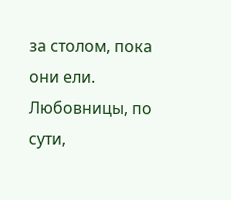за столом, пока они ели. Любовницы, по сути,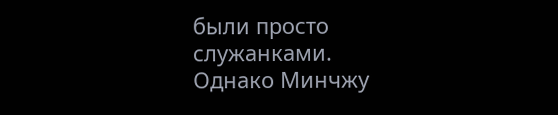были просто служанками.
Однако Минчжу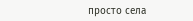просто села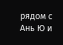рядом с Ань Ю и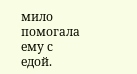мило помогала ему с едой.